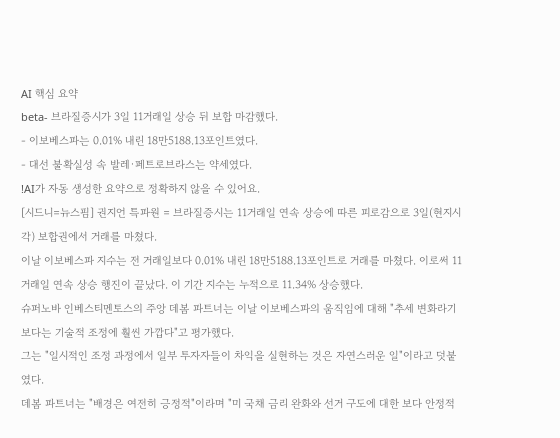AI 핵심 요약
beta- 브라질증시가 3일 11거래일 상승 뒤 보합 마감했다.
- 이보베스파는 0.01% 내린 18만5188.13포인트였다.
- 대선 불확실성 속 발레·페트로브라스는 약세였다.
!AI가 자동 생성한 요약으로 정확하지 않을 수 있어요.
[시드니=뉴스핌] 권지언 특파원 = 브라질증시는 11거래일 연속 상승에 따른 피로감으로 3일(현지시각) 보합권에서 거래를 마쳤다.
이날 이보베스파 지수는 전 거래일보다 0.01% 내린 18만5188.13포인트로 거래를 마쳤다. 이로써 11거래일 연속 상승 행진이 끝났다. 이 기간 지수는 누적으로 11.34% 상승했다.
슈퍼노바 인베스티멘토스의 주앙 데봄 파트너는 이날 이보베스파의 움직임에 대해 "추세 변화라기보다는 기술적 조정에 훨씬 가깝다"고 평가했다.
그는 "일시적인 조정 과정에서 일부 투자자들이 차익을 실현하는 것은 자연스러운 일"이라고 덧붙였다.
데봄 파트너는 "배경은 여전히 긍정적"이라며 "미 국채 금리 완화와 선거 구도에 대한 보다 안정적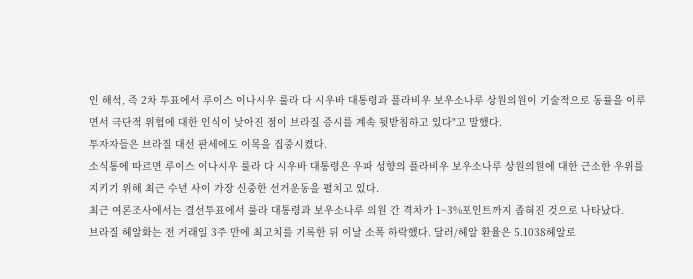인 해석, 즉 2차 투표에서 루이스 이나시우 룰라 다 시우바 대통령과 플라비우 보우소나루 상원의원이 기술적으로 동률을 이루면서 극단적 위험에 대한 인식이 낮아진 점이 브라질 증시를 계속 뒷받침하고 있다"고 말했다.
투자자들은 브라질 대선 판세에도 이목을 집중시켰다.
소식통에 따르면 루이스 이나시우 룰라 다 시우바 대통령은 우파 성향의 플라비우 보우소나루 상원의원에 대한 근소한 우위를 지키기 위해 최근 수년 사이 가장 신중한 선거운동을 펼치고 있다.
최근 여론조사에서는 결선투표에서 룰라 대통령과 보우소나루 의원 간 격차가 1~3%포인트까지 좁혀진 것으로 나타났다.
브라질 헤알화는 전 거래일 3주 만에 최고치를 기록한 뒤 이날 소폭 하락했다. 달러/헤알 환율은 5.1038헤알로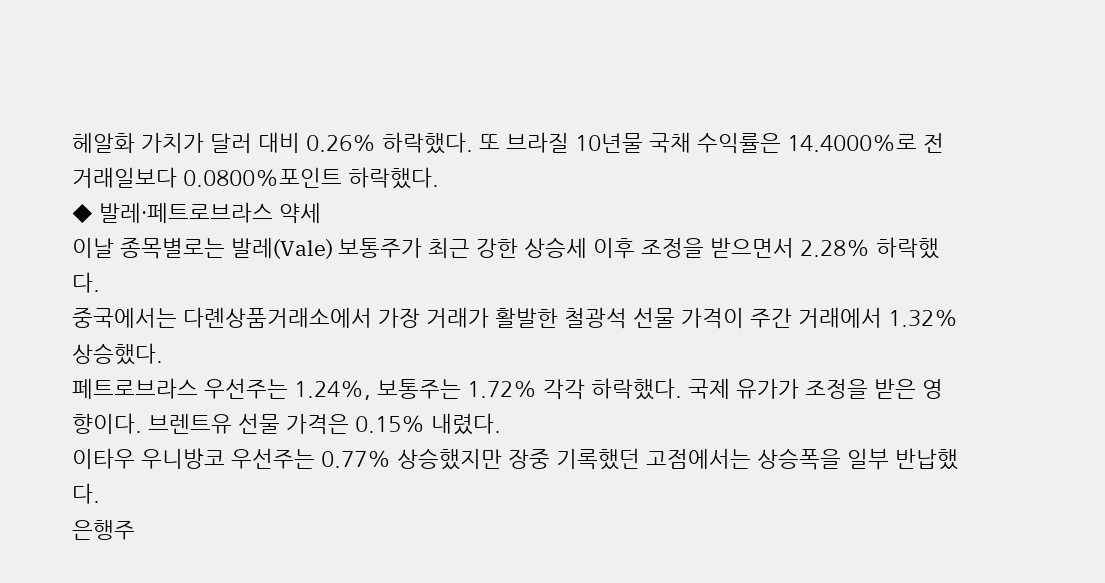헤알화 가치가 달러 대비 0.26% 하락했다. 또 브라질 10년물 국채 수익률은 14.4000%로 전 거래일보다 0.0800%포인트 하락했다.
◆ 발레·페트로브라스 약세
이날 종목별로는 발레(Vale) 보통주가 최근 강한 상승세 이후 조정을 받으면서 2.28% 하락했다.
중국에서는 다롄상품거래소에서 가장 거래가 활발한 철광석 선물 가격이 주간 거래에서 1.32% 상승했다.
페트로브라스 우선주는 1.24%, 보통주는 1.72% 각각 하락했다. 국제 유가가 조정을 받은 영향이다. 브렌트유 선물 가격은 0.15% 내렸다.
이타우 우니방코 우선주는 0.77% 상승했지만 장중 기록했던 고점에서는 상승폭을 일부 반납했다.
은행주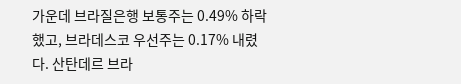가운데 브라질은행 보통주는 0.49% 하락했고, 브라데스코 우선주는 0.17% 내렸다. 산탄데르 브라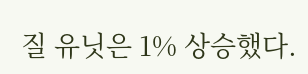질 유닛은 1% 상승했다.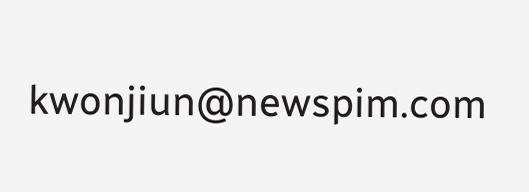kwonjiun@newspim.com